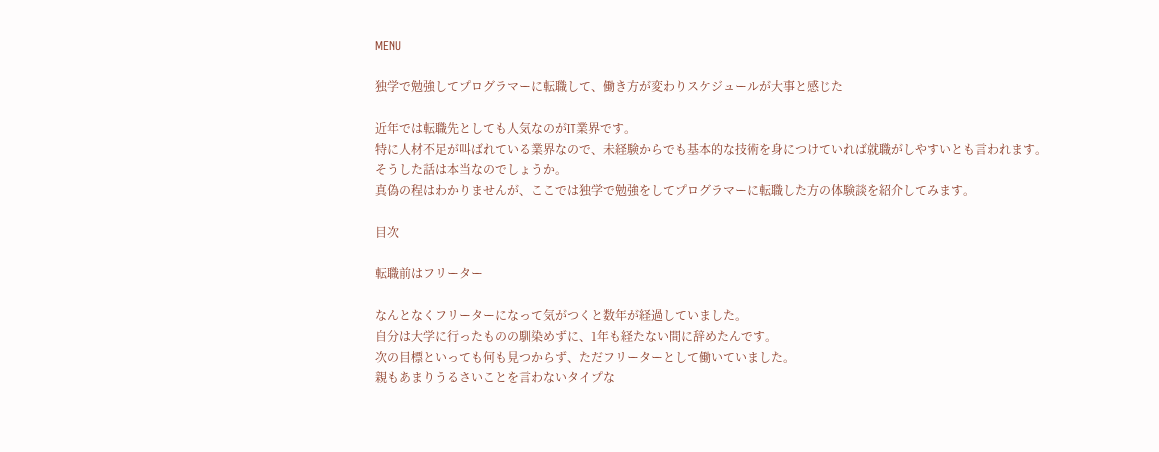MENU

独学で勉強してプログラマーに転職して、働き方が変わりスケジュールが大事と感じた

近年では転職先としても人気なのがIT業界です。
特に人材不足が叫ばれている業界なので、未経験からでも基本的な技術を身につけていれば就職がしやすいとも言われます。
そうした話は本当なのでしょうか。
真偽の程はわかりませんが、ここでは独学で勉強をしてプログラマーに転職した方の体験談を紹介してみます。

目次

転職前はフリーター

なんとなくフリーターになって気がつくと数年が経過していました。
自分は大学に行ったものの馴染めずに、1年も経たない間に辞めたんです。
次の目標といっても何も見つからず、ただフリーターとして働いていました。
親もあまりうるさいことを言わないタイプな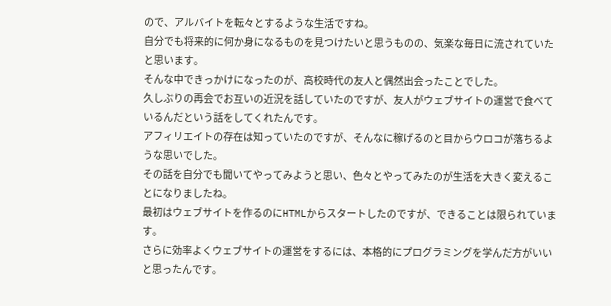ので、アルバイトを転々とするような生活ですね。
自分でも将来的に何か身になるものを見つけたいと思うものの、気楽な毎日に流されていたと思います。
そんな中できっかけになったのが、高校時代の友人と偶然出会ったことでした。
久しぶりの再会でお互いの近況を話していたのですが、友人がウェブサイトの運営で食べているんだという話をしてくれたんです。
アフィリエイトの存在は知っていたのですが、そんなに稼げるのと目からウロコが落ちるような思いでした。
その話を自分でも聞いてやってみようと思い、色々とやってみたのが生活を大きく変えることになりましたね。
最初はウェブサイトを作るのにHTMLからスタートしたのですが、できることは限られています。
さらに効率よくウェブサイトの運営をするには、本格的にプログラミングを学んだ方がいいと思ったんです。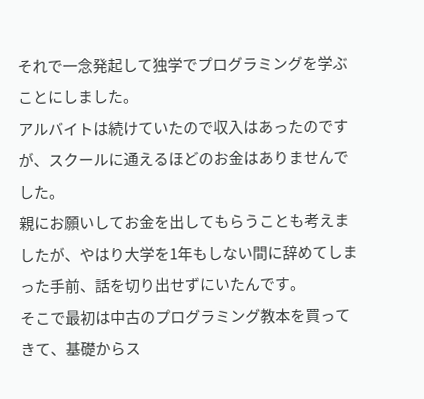それで一念発起して独学でプログラミングを学ぶことにしました。
アルバイトは続けていたので収入はあったのですが、スクールに通えるほどのお金はありませんでした。
親にお願いしてお金を出してもらうことも考えましたが、やはり大学を1年もしない間に辞めてしまった手前、話を切り出せずにいたんです。
そこで最初は中古のプログラミング教本を買ってきて、基礎からス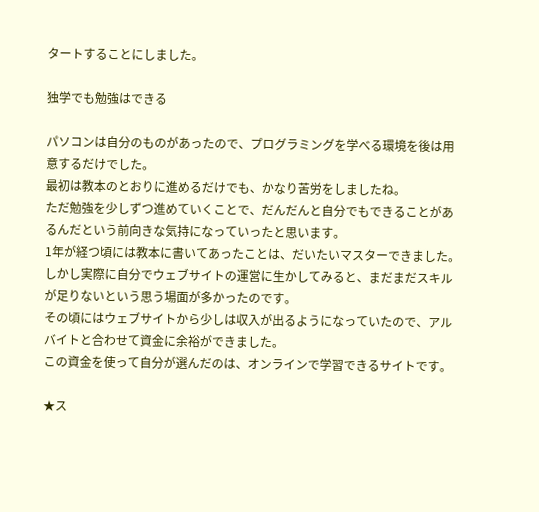タートすることにしました。

独学でも勉強はできる

パソコンは自分のものがあったので、プログラミングを学べる環境を後は用意するだけでした。
最初は教本のとおりに進めるだけでも、かなり苦労をしましたね。
ただ勉強を少しずつ進めていくことで、だんだんと自分でもできることがあるんだという前向きな気持になっていったと思います。
1年が経つ頃には教本に書いてあったことは、だいたいマスターできました。
しかし実際に自分でウェブサイトの運営に生かしてみると、まだまだスキルが足りないという思う場面が多かったのです。
その頃にはウェブサイトから少しは収入が出るようになっていたので、アルバイトと合わせて資金に余裕ができました。
この資金を使って自分が選んだのは、オンラインで学習できるサイトです。

★ス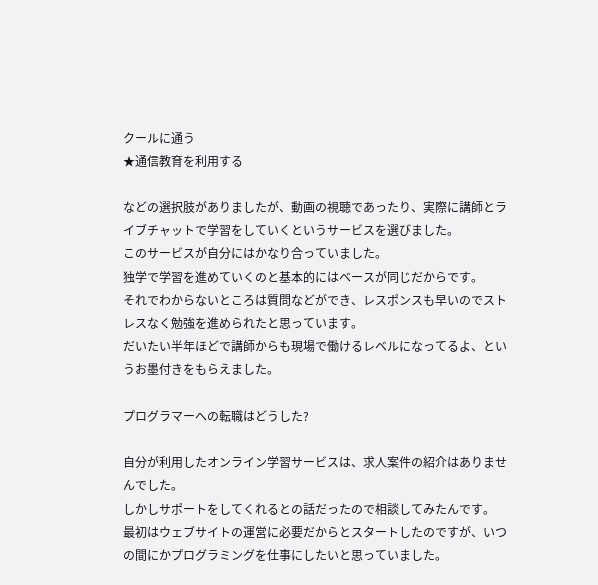クールに通う
★通信教育を利用する

などの選択肢がありましたが、動画の視聴であったり、実際に講師とライブチャットで学習をしていくというサービスを選びました。
このサービスが自分にはかなり合っていました。
独学で学習を進めていくのと基本的にはベースが同じだからです。
それでわからないところは質問などができ、レスポンスも早いのでストレスなく勉強を進められたと思っています。
だいたい半年ほどで講師からも現場で働けるレベルになってるよ、というお墨付きをもらえました。

プログラマーへの転職はどうした?

自分が利用したオンライン学習サービスは、求人案件の紹介はありませんでした。
しかしサポートをしてくれるとの話だったので相談してみたんです。
最初はウェブサイトの運営に必要だからとスタートしたのですが、いつの間にかプログラミングを仕事にしたいと思っていました。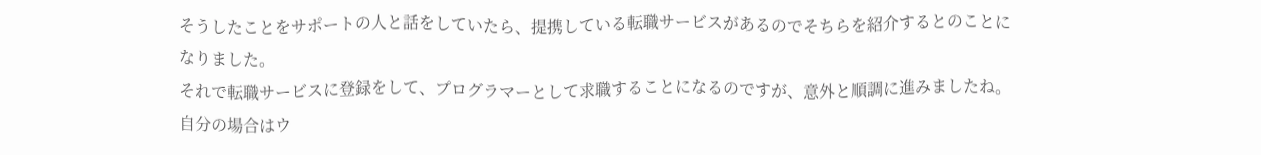そうしたことをサポートの人と話をしていたら、提携している転職サービスがあるのでそちらを紹介するとのことになりました。
それで転職サービスに登録をして、プログラマーとして求職することになるのですが、意外と順調に進みましたね。
自分の場合はウ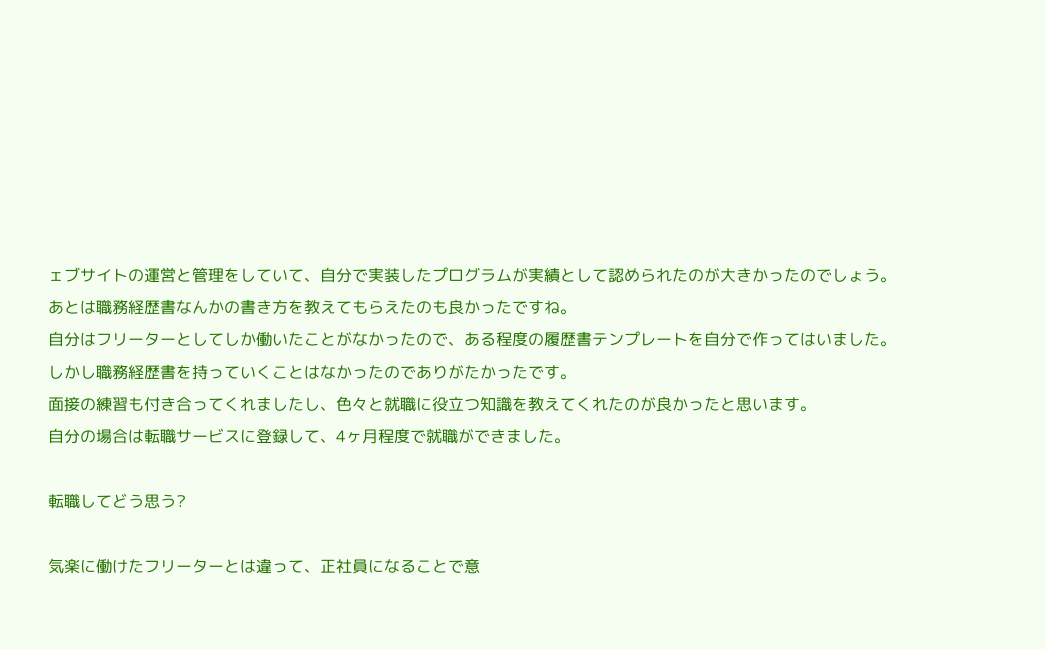ェブサイトの運営と管理をしていて、自分で実装したプログラムが実績として認められたのが大きかったのでしょう。
あとは職務経歴書なんかの書き方を教えてもらえたのも良かったですね。
自分はフリーターとしてしか働いたことがなかったので、ある程度の履歴書テンプレートを自分で作ってはいました。
しかし職務経歴書を持っていくことはなかったのでありがたかったです。
面接の練習も付き合ってくれましたし、色々と就職に役立つ知識を教えてくれたのが良かったと思います。
自分の場合は転職サービスに登録して、4ヶ月程度で就職ができました。

転職してどう思う?

気楽に働けたフリーターとは違って、正社員になることで意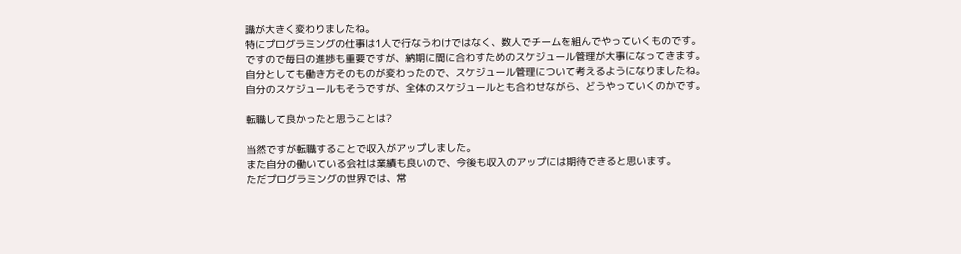識が大きく変わりましたね。
特にプログラミングの仕事は1人で行なうわけではなく、数人でチームを組んでやっていくものです。
ですので毎日の進捗も重要ですが、納期に間に合わすためのスケジュール管理が大事になってきます。
自分としても働き方そのものが変わったので、スケジュール管理について考えるようになりましたね。
自分のスケジュールもそうですが、全体のスケジュールとも合わせながら、どうやっていくのかです。

転職して良かったと思うことは?

当然ですが転職することで収入がアップしました。
また自分の働いている会社は業績も良いので、今後も収入のアップには期待できると思います。
ただプログラミングの世界では、常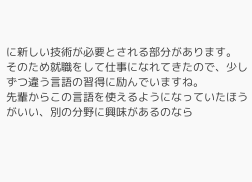に新しい技術が必要とされる部分があります。
そのため就職をして仕事になれてきたので、少しずつ違う言語の習得に励んでいますね。
先輩からこの言語を使えるようになっていたほうがいい、別の分野に興味があるのなら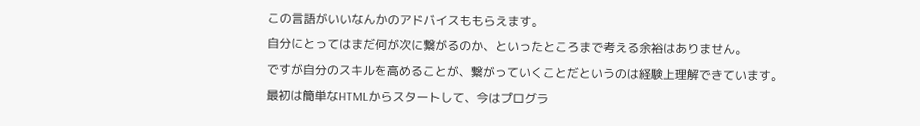この言語がいいなんかのアドバイスももらえます。
自分にとってはまだ何が次に繋がるのか、といったところまで考える余裕はありません。
ですが自分のスキルを高めることが、繋がっていくことだというのは経験上理解できています。
最初は簡単なHTMLからスタートして、今はプログラ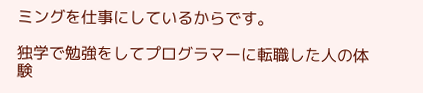ミングを仕事にしているからです。

独学で勉強をしてプログラマーに転職した人の体験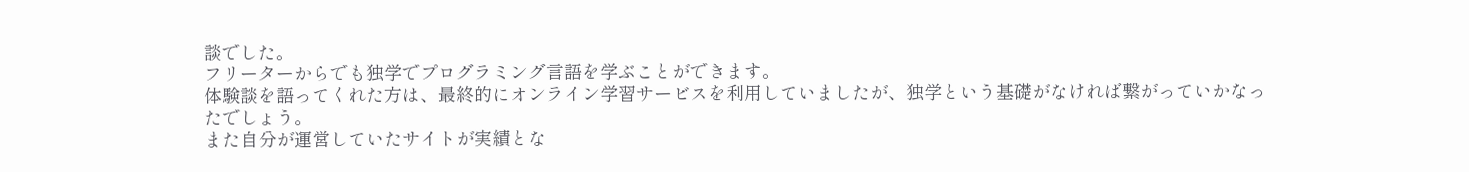談でした。
フリーターからでも独学でプログラミング言語を学ぶことができます。
体験談を語ってくれた方は、最終的にオンライン学習サービスを利用していましたが、独学という基礎がなければ繋がっていかなったでしょう。
また自分が運営していたサイトが実績とな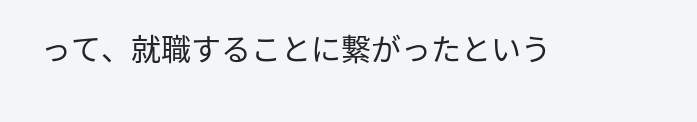って、就職することに繋がったという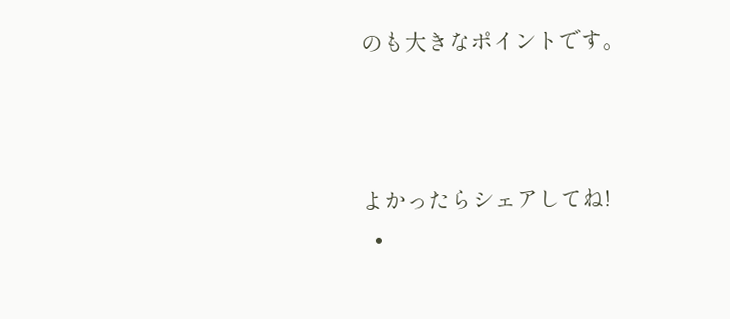のも大きなポイントです。



よかったらシェアしてね!
  •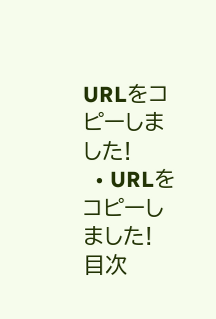URLをコピーしました!
  • URLをコピーしました!
目次